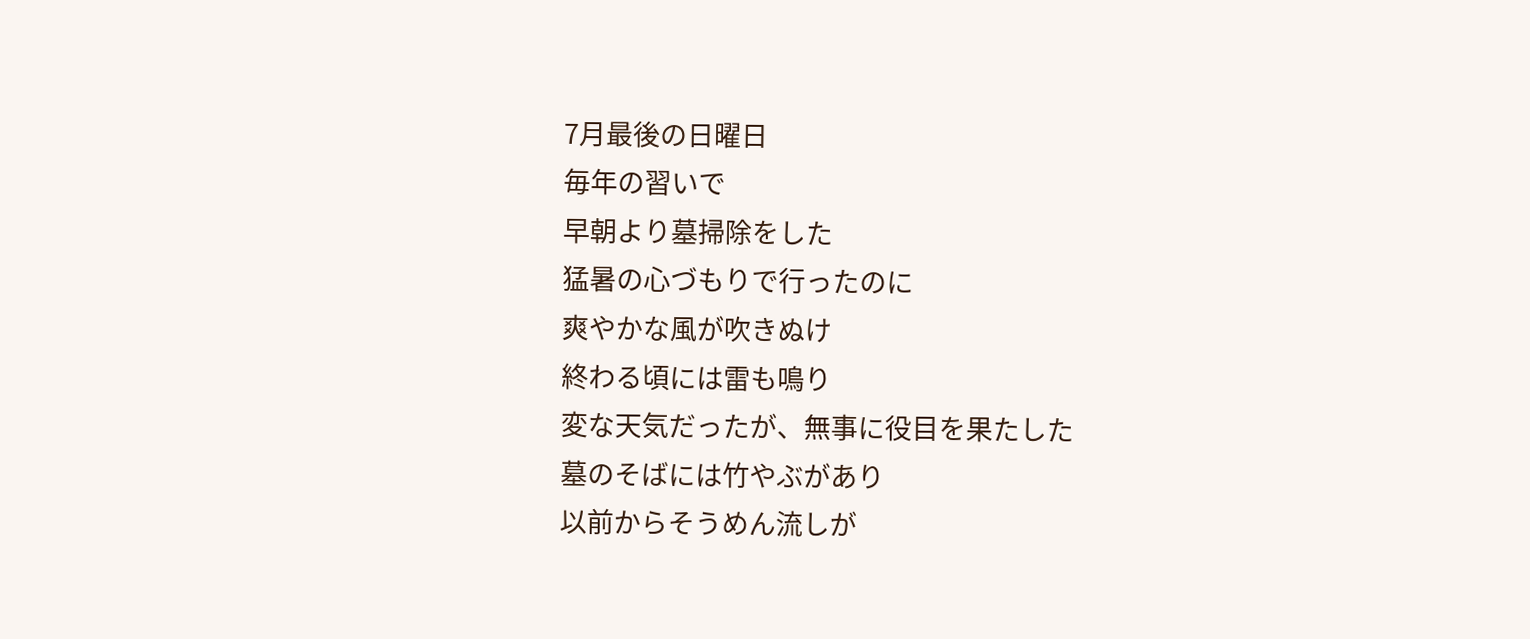7月最後の日曜日
毎年の習いで
早朝より墓掃除をした
猛暑の心づもりで行ったのに
爽やかな風が吹きぬけ
終わる頃には雷も鳴り
変な天気だったが、無事に役目を果たした
墓のそばには竹やぶがあり
以前からそうめん流しが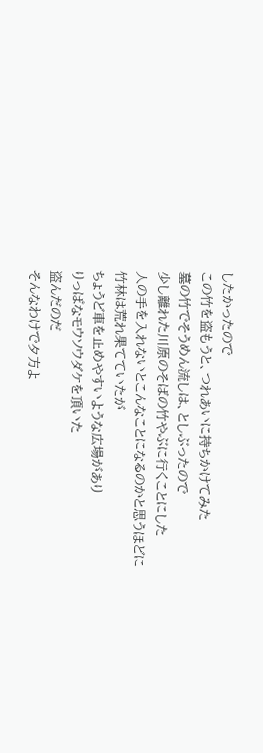したかったので
この竹を盗もうと、つれあいに持ちかけてみた
墓の竹でそうめん流しは、としぶったので
少し離れた川原のそばの竹やぶに行くことにした
人の手を入れないとこんなことになるのかと思うほどに
竹林は荒れ果てていたが
ちょうど車を止めやすいような広場があり
りっぱなモウソウダケを頂いた
盗んだのだ
そんなわけで夕方よ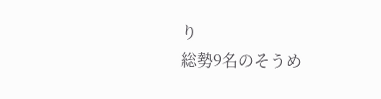り
総勢9名のそうめ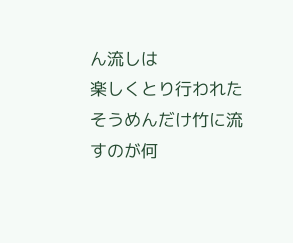ん流しは
楽しくとり行われた
そうめんだけ竹に流すのが何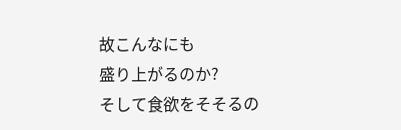故こんなにも
盛り上がるのか?
そして食欲をそそるの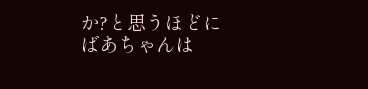か?と思うほどに
ばあちゃんは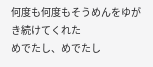何度も何度もそうめんをゆがき続けてくれた
めでたし、めでたし